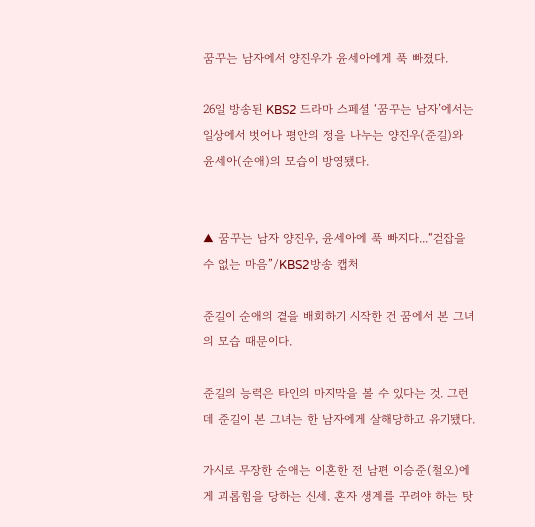꿈꾸는 남자에서 양진우가 윤세아에게 푹 빠졌다.

26일 방송된 KBS2 드라마 스페셜 ‘꿈꾸는 남자’에서는 일상에서 벗어나 평안의 정을 나누는 양진우(준길)와 윤세아(순애)의 모습이 방영됐다.


▲ 꿈꾸는 남자 양진우, 윤세아에 푹 빠지다...“걷잡을 수 없는 마음”/KBS2방송 캡처

준길이 순애의 곁을 배회하기 시작한 건 꿈에서 본 그녀의 모습 때문이다.

준길의 능력은 타인의 마지막을 볼 수 있다는 것. 그런데 준길이 본 그녀는 한 남자에게 살해당하고 유기됐다.

가시로 무장한 순애는 이혼한 전 남편 이승준(철오)에게 괴롭힘을 당하는 신세. 혼자 생계를 꾸려야 하는 탓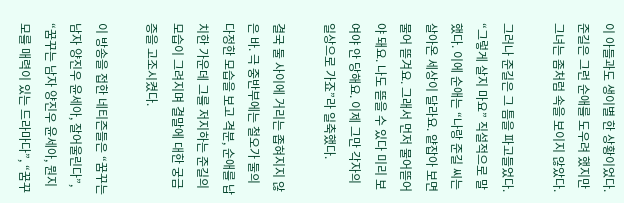이 아들과도 생이별 한 상황이었다. 준길은 그런 순애를 도우려 했지만 그녀는 좀처럼 속을 보이지 않았다.

그러나 준길은 그 틈을 파고들었다. “그렇게 살지 마요” 직설적으로 말했다. 이에 순애는 “나랑 준길 씨는 살아온 세상이 달라요. 얕잡아 보면 물어 뜯겨요. 그래서 먼저 물어뜯어야 돼요. 나도 뜯을 수 있다 미리 보여야 안 당해요. 이제 그만 각자의 일상으로 가죠”라 일축했다.

결국 둘 사이에 거리는 좁혀지지 않은 바. 극 중반부에는 철오가 둘의 다정한 모습을 보고 격분, 순애를 납치한 가운데 그를 저지하는 준길의 모습이 그려지며 결말에 대한 궁금증을 고조시켰다.

이 방송을 접한 네티즌들은 “꿈꾸는 남자 양진우 윤세아, 잘어울린다”, “꿈꾸는 남자 양진우 윤세아, 뭔지모를 매력이 있는 드라마다”, “꿈꾸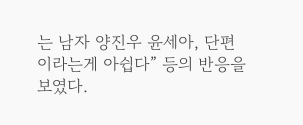는 남자 양진우 윤세아, 단편이라는게 아쉽다” 등의 반응을 보였다.